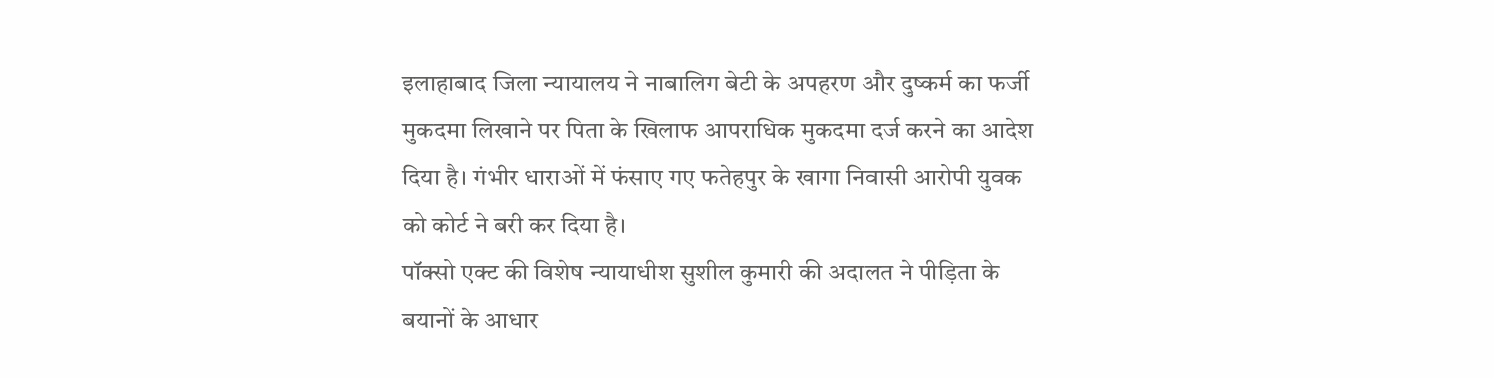इलाहाबाद जिला न्यायालय ने नाबालिग बेटी के अपहरण और दुष्कर्म का फर्जी मुकदमा लिखाने पर पिता के खिलाफ आपराधिक मुकदमा दर्ज करने का आदेश दिया है। गंभीर धाराओं में फंसाए गए फतेहपुर के खागा निवासी आरोपी युवक को कोर्ट ने बरी कर दिया है।
पॉक्सो एक्ट की विशेष न्यायाधीश सुशील कुमारी की अदालत ने पीड़िता के बयानों के आधार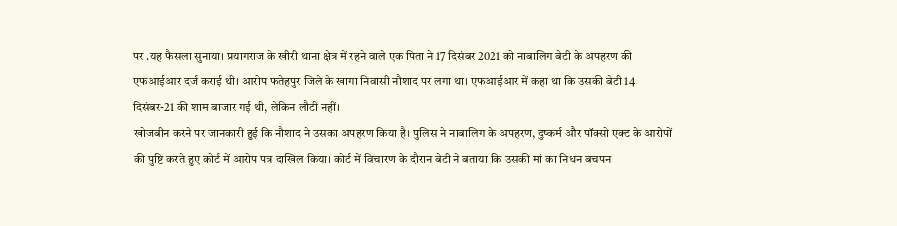पर .यह फैसला सुनाया। प्रयागराज के खीरी थाना क्षेत्र में रहने वाले एक पिता ने 17 दिसंबर 2021 को नाबालिग बेटी के अपहरण की एफआईआर दर्ज कराई थी। आरोप फतेहपुर जिले के खागा निवासी नौशाद पर लगा था। एफआईआर में कहा था कि उसकी बेटी 14 दिसंबर-21 की शाम बाजार गई थी, लेकिन लौटी नहीं।
खोजबीन करने पर जानकारी हुई कि नौशाद ने उसका अपहरण किया है। पुलिस ने नाबालिग के अपहरण, दुष्कर्म और पॉक्सो एक्ट के आरोपों की पुष्टि करते हुए कोर्ट में आरोप पत्र दाखिल किया। कोर्ट में विचारण के दौरान बेटी ने बताया कि उसकी मां का निधन बचपन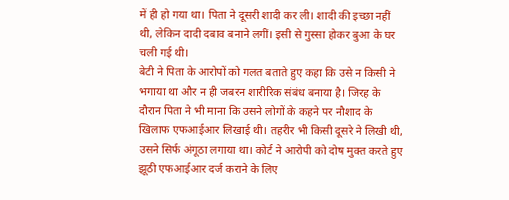में ही हो गया था। पिता ने दूसरी शादी कर ली। शादी की इच्छा नहीं थी, लेकिन दादी दबाव बनाने लगीं। इसी से गुस्सा होकर बुआ के घर चली गई थी।
बेटी ने पिता के आरोपों को गलत बताते हुए कहा कि उसे न किसी ने भगाया था और न ही जबरन शारीरिक संबंध बनाया है। जिरह के दौरान पिता ने भी माना कि उसने लोगों के कहने पर नौशाद के खिलाफ एफआईआर लिखाई थी। तहरीर भी किसी दूसरे ने लिखी थी, उसने सिर्फ अंगूठा लगाया था। कोर्ट ने आरोपी को दोष मुक्त करते हुए झूठी एफआईआर दर्ज कराने के लिए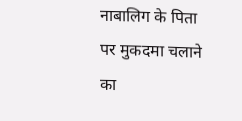नाबालिग के पिता पर मुकदमा चलाने का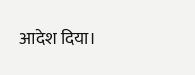आदेश दिया।